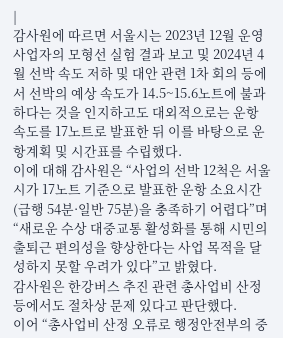|
감사원에 따르면 서울시는 2023년 12월 운영사업자의 모형선 실험 결과 보고 및 2024년 4월 선박 속도 저하 및 대안 관련 1차 회의 등에서 선박의 예상 속도가 14.5~15.6노트에 불과하다는 것을 인지하고도 대외적으로는 운항 속도를 17노트로 발표한 뒤 이를 바탕으로 운항계획 및 시간표를 수립했다.
이에 대해 감사원은 “사업의 선박 12척은 서울시가 17노트 기준으로 발표한 운항 소요시간(급행 54분·일반 75분)을 충족하기 어렵다”며 “새로운 수상 대중교통 활성화를 통해 시민의 출퇴근 편의성을 향상한다는 사업 목적을 달성하지 못할 우려가 있다”고 밝혔다.
감사원은 한강버스 추진 관련 총사업비 산정 등에서도 절차상 문제 있다고 판단했다.
이어 “총사업비 산정 오류로 행정안전부의 중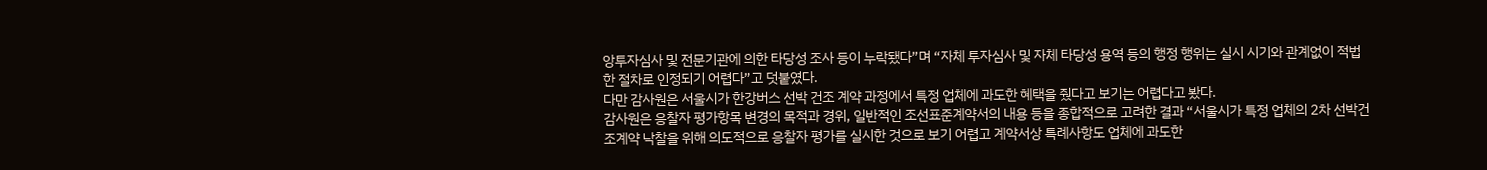앙투자심사 및 전문기관에 의한 타당성 조사 등이 누락됐다”며 “자체 투자심사 및 자체 타당성 용역 등의 행정 행위는 실시 시기와 관계없이 적법한 절차로 인정되기 어렵다”고 덧붙였다.
다만 감사원은 서울시가 한강버스 선박 건조 계약 과정에서 특정 업체에 과도한 혜택을 줬다고 보기는 어렵다고 봤다.
감사원은 응찰자 평가항목 변경의 목적과 경위, 일반적인 조선표준계약서의 내용 등을 종합적으로 고려한 결과 “서울시가 특정 업체의 2차 선박건조계약 낙찰을 위해 의도적으로 응찰자 평가를 실시한 것으로 보기 어렵고 계약서상 특례사항도 업체에 과도한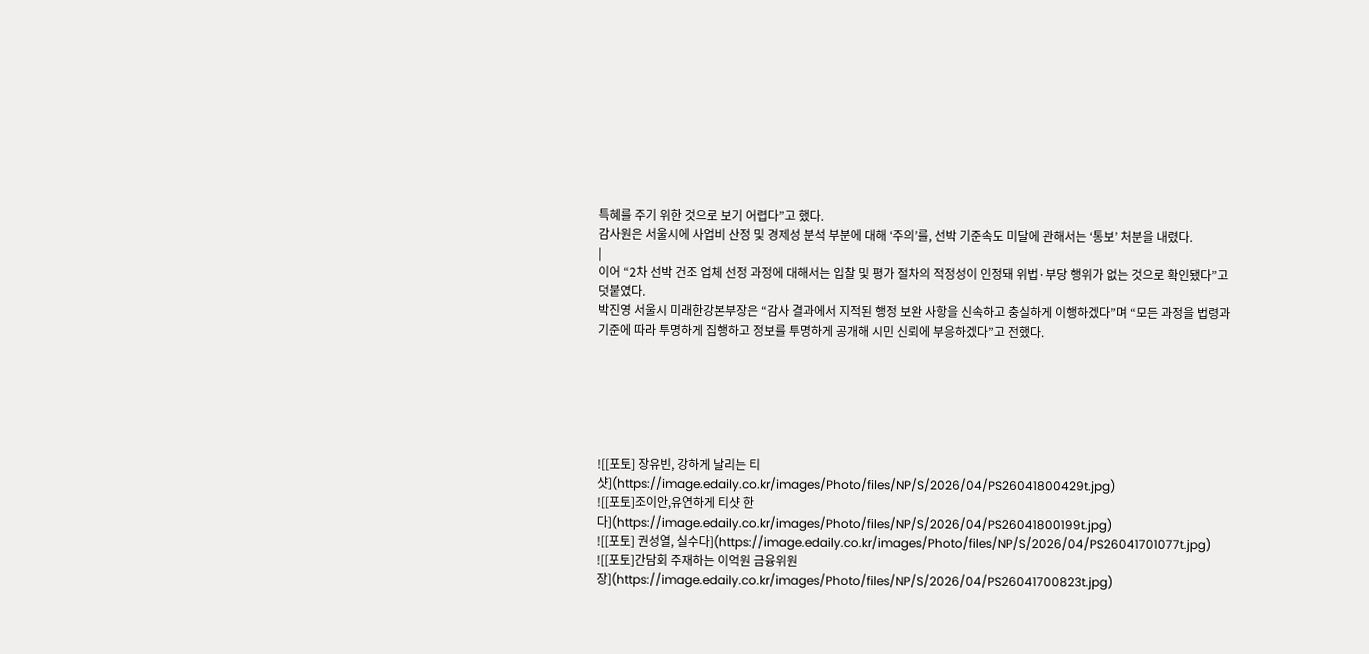특혜를 주기 위한 것으로 보기 어렵다”고 했다.
감사원은 서울시에 사업비 산정 및 경제성 분석 부분에 대해 ‘주의’를, 선박 기준속도 미달에 관해서는 ‘통보’ 처분을 내렸다.
|
이어 “2차 선박 건조 업체 선정 과정에 대해서는 입찰 및 평가 절차의 적정성이 인정돼 위법·부당 행위가 없는 것으로 확인됐다”고 덧붙였다.
박진영 서울시 미래한강본부장은 “감사 결과에서 지적된 행정 보완 사항을 신속하고 충실하게 이행하겠다”며 “모든 과정을 법령과 기준에 따라 투명하게 집행하고 정보를 투명하게 공개해 시민 신뢰에 부응하겠다”고 전했다.






![[포토] 장유빈, 강하게 날리는 티샷](https://image.edaily.co.kr/images/Photo/files/NP/S/2026/04/PS26041800429t.jpg)
![[포토]조이안,유연하게 티샷 한다](https://image.edaily.co.kr/images/Photo/files/NP/S/2026/04/PS26041800199t.jpg)
![[포토] 권성열, 실수다](https://image.edaily.co.kr/images/Photo/files/NP/S/2026/04/PS26041701077t.jpg)
![[포토]간담회 주재하는 이억원 금융위원장](https://image.edaily.co.kr/images/Photo/files/NP/S/2026/04/PS26041700823t.jpg)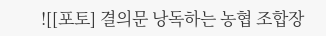![[포토] 결의문 낭독하는 농협 조합장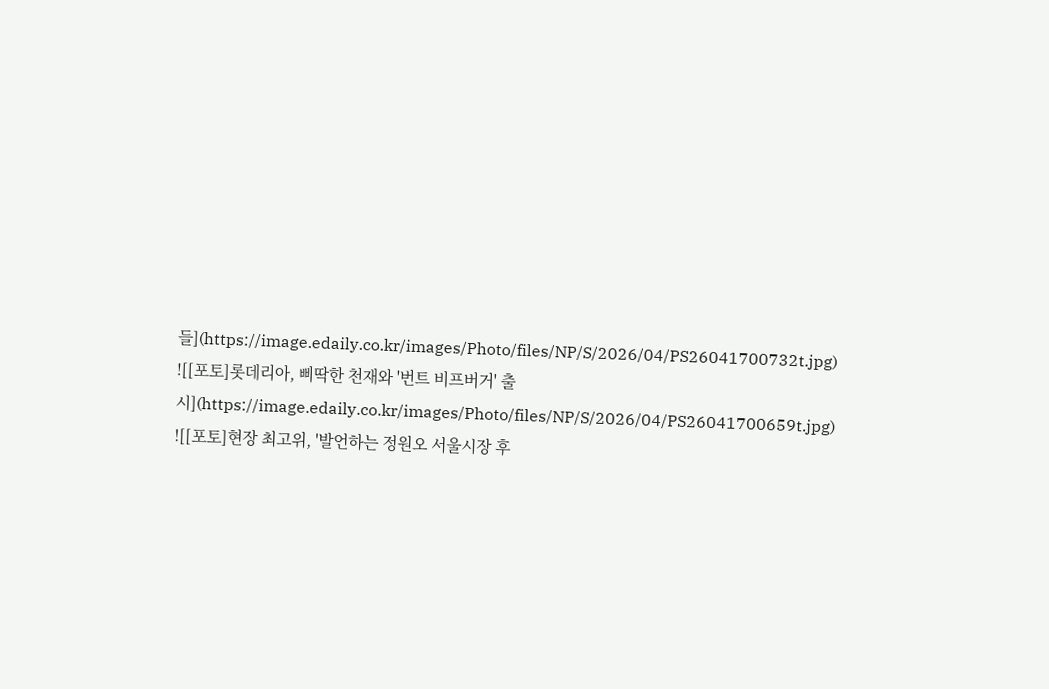들](https://image.edaily.co.kr/images/Photo/files/NP/S/2026/04/PS26041700732t.jpg)
![[포토]롯데리아, 삐딱한 천재와 '번트 비프버거' 출시](https://image.edaily.co.kr/images/Photo/files/NP/S/2026/04/PS26041700659t.jpg)
![[포토]현장 최고위, '발언하는 정원오 서울시장 후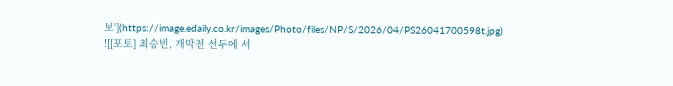보'](https://image.edaily.co.kr/images/Photo/files/NP/S/2026/04/PS26041700598t.jpg)
![[포토] 최승빈, 개막전 선두에 서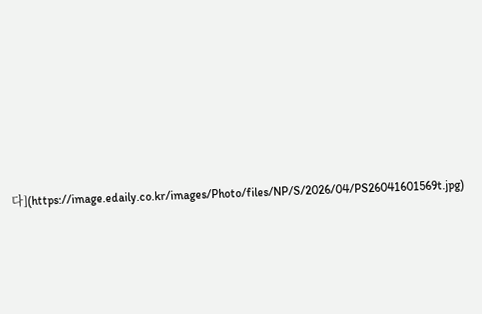다](https://image.edaily.co.kr/images/Photo/files/NP/S/2026/04/PS26041601569t.jpg)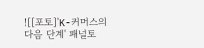![[포토]'K-커머스의 다음 단계' 패널토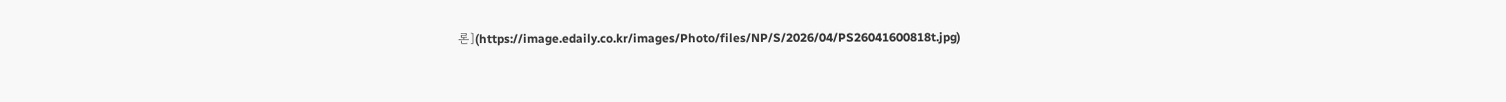론](https://image.edaily.co.kr/images/Photo/files/NP/S/2026/04/PS26041600818t.jpg)